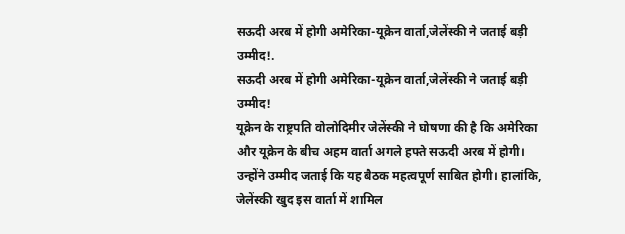सऊदी अरब में होगी अमेरिका-यूक्रेन वार्ता,जेलेंस्की ने जताई बड़ी उम्मीद!.
सऊदी अरब में होगी अमेरिका-यूक्रेन वार्ता,जेलेंस्की ने जताई बड़ी उम्मीद!
यूक्रेन के राष्ट्रपति वोलोदिमीर जेलेंस्की ने घोषणा की है कि अमेरिका और यूक्रेन के बीच अहम वार्ता अगले हफ्ते सऊदी अरब में होगी। उन्होंने उम्मीद जताई कि यह बैठक महत्वपूर्ण साबित होगी। हालांकि, जेलेंस्की खुद इस वार्ता में शामिल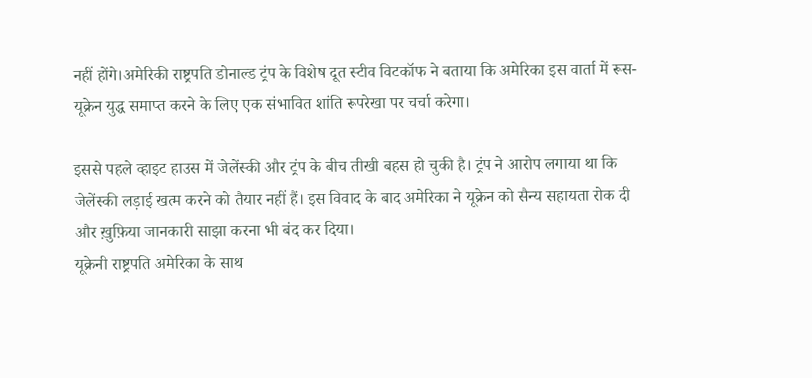नहीं होंगे।अमेरिकी राष्ट्रपति डोनाल्ड ट्रंप के विशेष दूत स्टीव विटकॉफ ने बताया कि अमेरिका इस वार्ता में रूस-यूक्रेन युद्ध समाप्त करने के लिए एक संभावित शांति रूपरेखा पर चर्चा करेगा।

इससे पहले व्हाइट हाउस में जेलेंस्की और ट्रंप के बीच तीखी बहस हो चुकी है। ट्रंप ने आरोप लगाया था कि जेलेंस्की लड़ाई खत्म करने को तैयार नहीं हैं। इस विवाद के बाद अमेरिका ने यूक्रेन को सैन्य सहायता रोक दी और ख़ुफ़िया जानकारी साझा करना भी बंद कर दिया।
यूक्रेनी राष्ट्रपति अमेरिका के साथ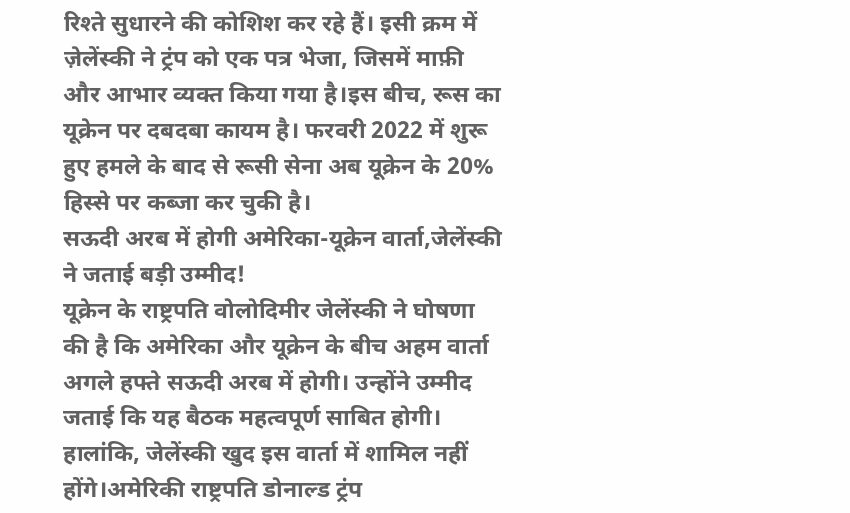रिश्ते सुधारने की कोशिश कर रहे हैं। इसी क्रम में ज़ेलेंस्की ने ट्रंप को एक पत्र भेजा, जिसमें माफ़ी और आभार व्यक्त किया गया है।इस बीच, रूस का यूक्रेन पर दबदबा कायम है। फरवरी 2022 में शुरू हुए हमले के बाद से रूसी सेना अब यूक्रेन के 20% हिस्से पर कब्जा कर चुकी है।
सऊदी अरब में होगी अमेरिका-यूक्रेन वार्ता,जेलेंस्की ने जताई बड़ी उम्मीद!
यूक्रेन के राष्ट्रपति वोलोदिमीर जेलेंस्की ने घोषणा की है कि अमेरिका और यूक्रेन के बीच अहम वार्ता अगले हफ्ते सऊदी अरब में होगी। उन्होंने उम्मीद जताई कि यह बैठक महत्वपूर्ण साबित होगी। हालांकि, जेलेंस्की खुद इस वार्ता में शामिल नहीं होंगे।अमेरिकी राष्ट्रपति डोनाल्ड ट्रंप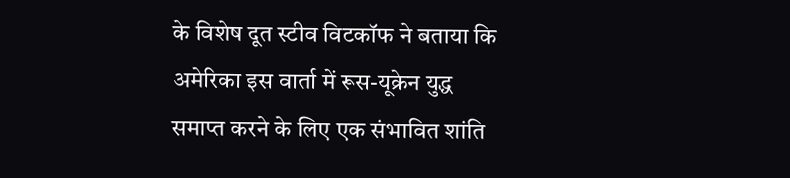के विशेष दूत स्टीव विटकॉफ ने बताया कि अमेरिका इस वार्ता में रूस-यूक्रेन युद्ध समाप्त करने के लिए एक संभावित शांति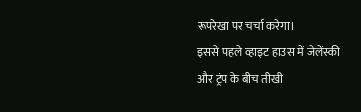रूपरेखा पर चर्चा करेगा।
इससे पहले व्हाइट हाउस में जेलेंस्की और ट्रंप के बीच तीखी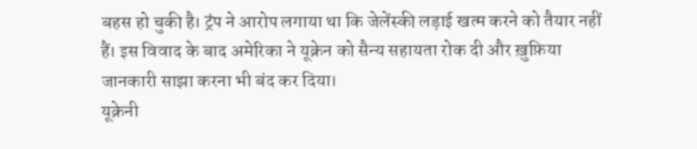बहस हो चुकी है। ट्रंप ने आरोप लगाया था कि जेलेंस्की लड़ाई खत्म करने को तैयार नहीं हैं। इस विवाद के बाद अमेरिका ने यूक्रेन को सैन्य सहायता रोक दी और ख़ुफ़िया जानकारी साझा करना भी बंद कर दिया।
यूक्रेनी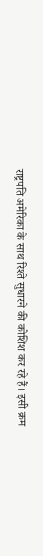राष्ट्रपति अमेरिका के साथ रिश्ते सुधारने की कोशिश कर रहे हैं। इसी क्रम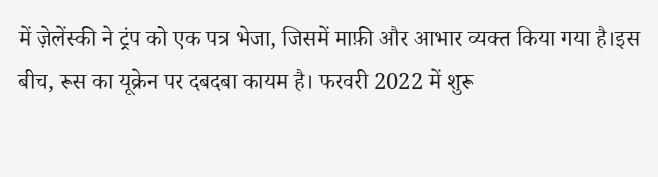में ज़ेलेंस्की ने ट्रंप को एक पत्र भेजा, जिसमें माफ़ी और आभार व्यक्त किया गया है।इस बीच, रूस का यूक्रेन पर दबदबा कायम है। फरवरी 2022 में शुरू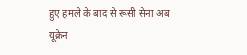हुए हमले के बाद से रूसी सेना अब यूक्रेन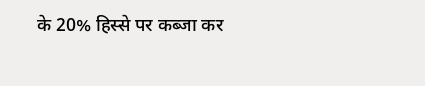के 20% हिस्से पर कब्जा कर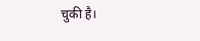चुकी है।